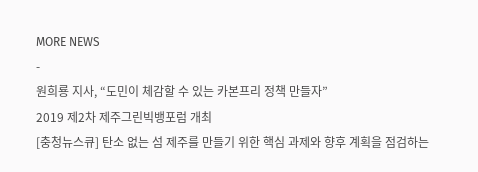MORE NEWS
-
원희룡 지사, “도민이 체감할 수 있는 카본프리 정책 만들자”
2019 제2차 제주그린빅뱅포럼 개최
[충청뉴스큐] 탄소 없는 섬 제주를 만들기 위한 핵심 과제와 향후 계획을 점검하는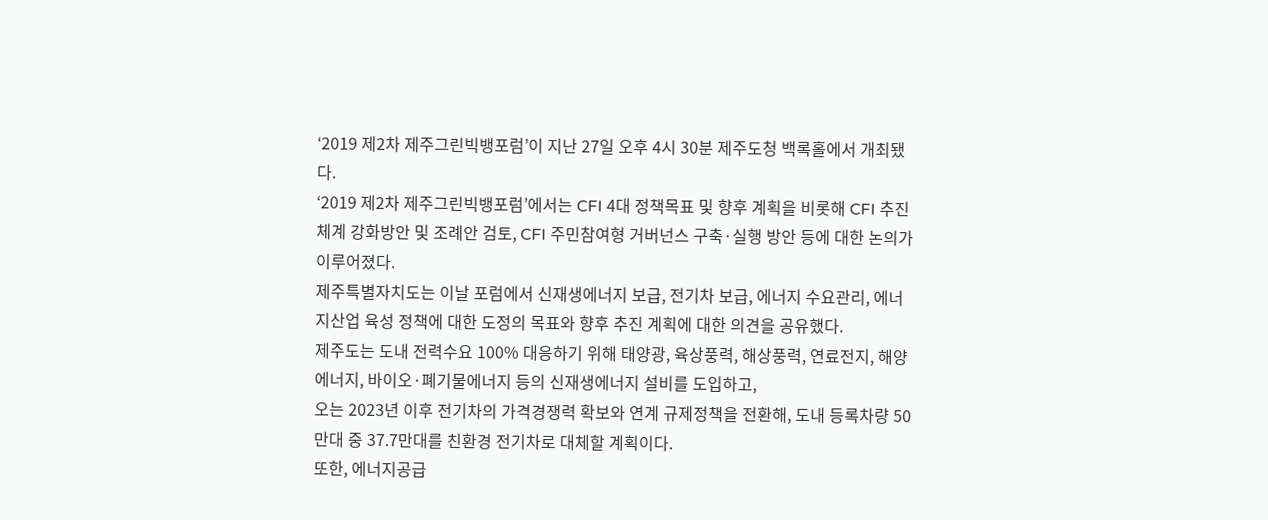‘2019 제2차 제주그린빅뱅포럼’이 지난 27일 오후 4시 30분 제주도청 백록홀에서 개최됐다.
‘2019 제2차 제주그린빅뱅포럼’에서는 CFI 4대 정책목표 및 향후 계획을 비롯해 CFI 추진체계 강화방안 및 조례안 검토, CFI 주민참여형 거버넌스 구축·실행 방안 등에 대한 논의가 이루어졌다.
제주특별자치도는 이날 포럼에서 신재생에너지 보급, 전기차 보급, 에너지 수요관리, 에너지산업 육성 정책에 대한 도정의 목표와 향후 추진 계획에 대한 의견을 공유했다.
제주도는 도내 전력수요 100% 대응하기 위해 태양광, 육상풍력, 해상풍력, 연료전지, 해양에너지, 바이오·폐기물에너지 등의 신재생에너지 설비를 도입하고,
오는 2023년 이후 전기차의 가격경쟁력 확보와 연계 규제정책을 전환해, 도내 등록차량 50만대 중 37.7만대를 친환경 전기차로 대체할 계획이다.
또한, 에너지공급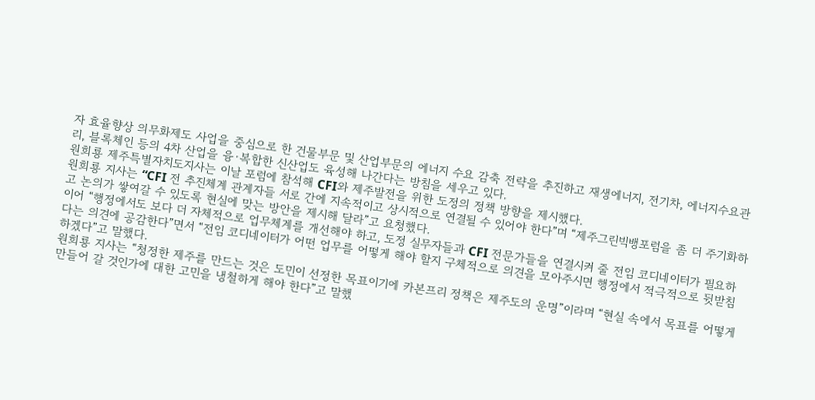자 효율향상 의무화제도 사업을 중심으로 한 건물부문 및 산업부문의 에너지 수요 감축 전략을 추진하고 재생에너지, 전기차, 에너지수요관리, 블록체인 등의 4차 산업을 융·복합한 신산업도 육성해 나간다는 방침을 세우고 있다.
원희룡 제주특별자치도지사는 이날 포럼에 참석해 CFI와 제주발전을 위한 도정의 정책 방향을 제시했다.
원희룡 지사는 “CFI 전 추진체계 관계자들 서로 간에 지속적이고 상시적으로 연결될 수 있어야 한다”며 “제주그린빅뱅포럼을 좀 더 주기화하고 논의가 쌓여갈 수 있도록 현실에 맞는 방안을 제시해 달라”고 요청했다.
이어 “행정에서도 보다 더 자체적으로 업무체계를 개선해야 하고, 도정 실무자들과 CFI 전문가들을 연결시켜 줄 전임 코디네이터가 필요하다는 의견에 공감한다”면서 “전임 코디네이터가 어떤 업무를 어떻게 해야 할지 구체적으로 의견을 모아주시면 행정에서 적극적으로 뒷받침 하겠다”고 말했다.
원희룡 지사는 “청정한 제주를 만드는 것은 도민이 선정한 목표이기에 카본프리 정책은 제주도의 운명”이라며 “현실 속에서 목표를 어떻게 만들어 갈 것인가에 대한 고민을 냉철하게 해야 한다”고 말했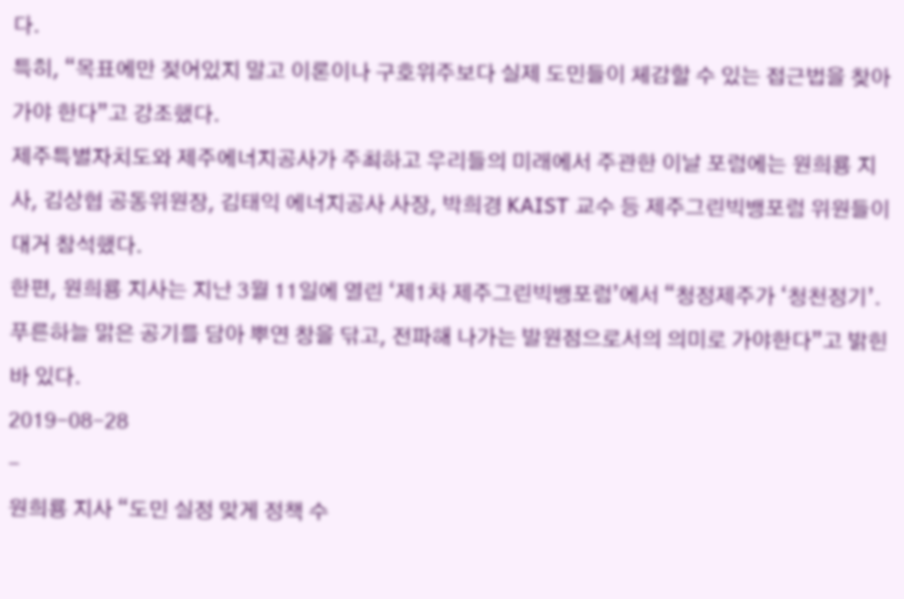다.
특히, “목표에만 젖어있지 말고 이론이나 구호위주보다 실제 도민들이 체감할 수 있는 접근법을 찾아가야 한다”고 강조했다.
제주특별자치도와 제주에너지공사가 주최하고 우리들의 미래에서 주관한 이날 포럼에는 원희룡 지사, 김상협 공동위원장, 김태익 에너지공사 사장, 박희경 KAIST 교수 등 제주그린빅뱅포럼 위원들이 대거 참석했다.
한편, 원희룡 지사는 지난 3월 11일에 열린 ‘제1차 제주그린빅뱅포럼’에서 “청정제주가 ‘청천정기’. 푸른하늘 맑은 공기를 담아 뿌연 창을 닦고, 전파해 나가는 발원점으로서의 의미로 가야한다”고 밝힌 바 있다.
2019-08-28
-
원희룡 지사 “도민 실정 맞게 정책 수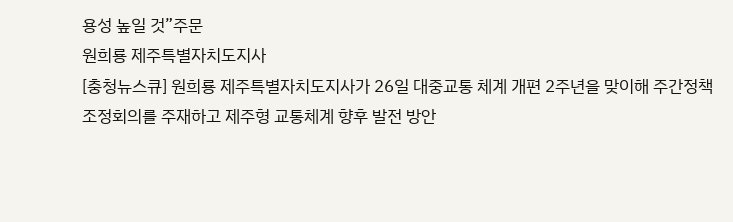용성 높일 것”주문
원희룡 제주특별자치도지사
[충청뉴스큐] 원희룡 제주특별자치도지사가 26일 대중교통 체계 개편 2주년을 맞이해 주간정책 조정회의를 주재하고 제주형 교통체계 향후 발전 방안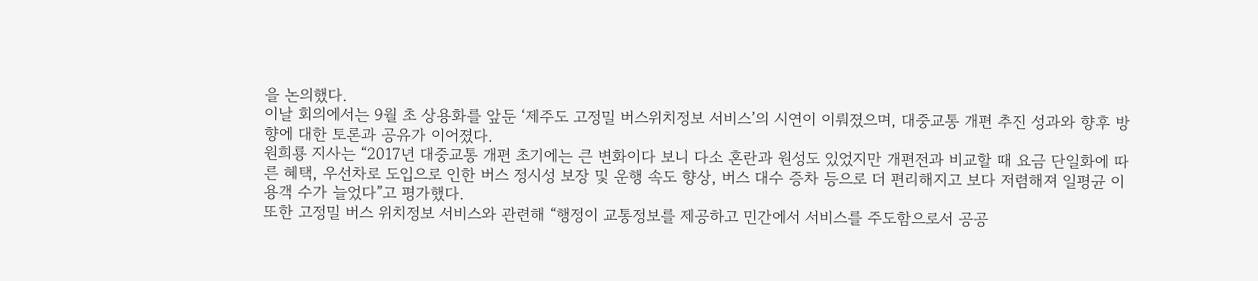을 논의했다.
이날 회의에서는 9월 초 상용화를 앞둔 ‘제주도 고정밀 버스위치정보 서비스’의 시연이 이뤄졌으며, 대중교통 개편 추진 성과와 향후 방향에 대한 토론과 공유가 이어졌다.
원희룡 지사는 “2017년 대중교통 개편 초기에는 큰 변화이다 보니 다소 혼란과 원성도 있었지만 개편전과 비교할 때 요금 단일화에 따른 혜택, 우선차로 도입으로 인한 버스 정시성 보장 및 운행 속도 향상, 버스 대수 증차 등으로 더 편리해지고 보다 저렴해져 일평균 이용객 수가 늘었다”고 평가했다.
또한 고정밀 버스 위치정보 서비스와 관련해 “행정이 교통정보를 제공하고 민간에서 서비스를 주도함으로서 공공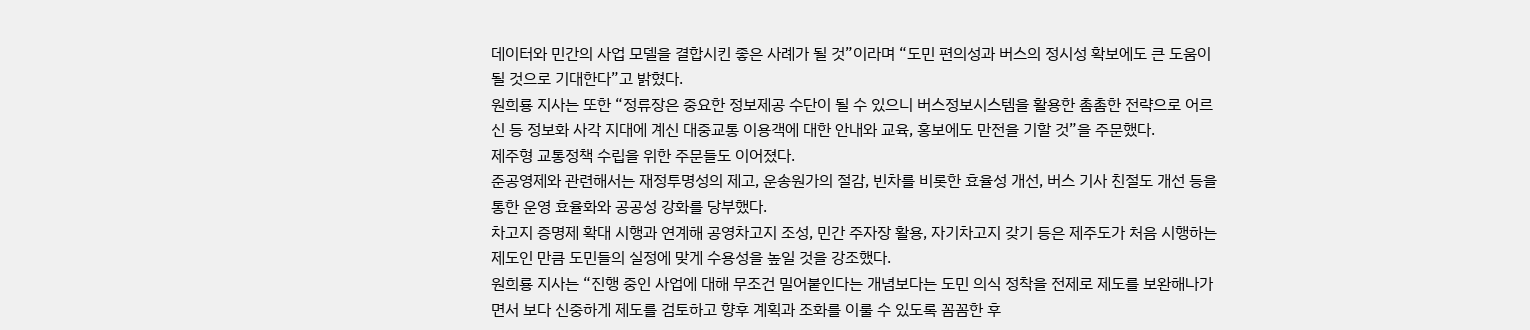데이터와 민간의 사업 모델을 결합시킨 좋은 사례가 될 것”이라며 “도민 편의성과 버스의 정시성 확보에도 큰 도움이 될 것으로 기대한다”고 밝혔다.
원희룡 지사는 또한 “정류장은 중요한 정보제공 수단이 될 수 있으니 버스정보시스템을 활용한 촘촘한 전략으로 어르신 등 정보화 사각 지대에 계신 대중교통 이용객에 대한 안내와 교육, 홍보에도 만전을 기할 것”을 주문했다.
제주형 교통정책 수립을 위한 주문들도 이어졌다.
준공영제와 관련해서는 재정투명성의 제고, 운송원가의 절감, 빈차를 비롯한 효율성 개선, 버스 기사 친절도 개선 등을 통한 운영 효율화와 공공성 강화를 당부했다.
차고지 증명제 확대 시행과 연계해 공영차고지 조성, 민간 주자장 활용, 자기차고지 갖기 등은 제주도가 처음 시행하는 제도인 만큼 도민들의 실정에 맞게 수용성을 높일 것을 강조했다.
원희룡 지사는 “진행 중인 사업에 대해 무조건 밀어붙인다는 개념보다는 도민 의식 정착을 전제로 제도를 보완해나가면서 보다 신중하게 제도를 검토하고 향후 계획과 조화를 이룰 수 있도록 꼼꼼한 후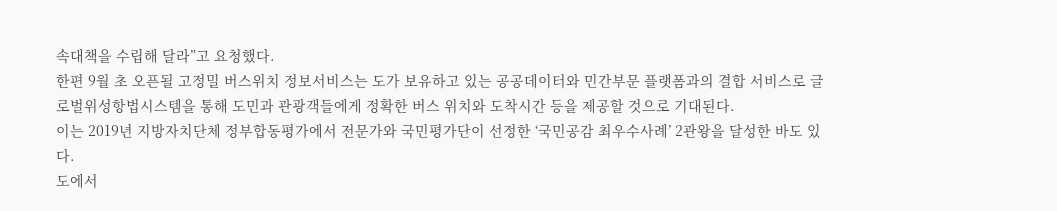속대책을 수립해 달라”고 요청했다.
한편 9월 초 오픈될 고정밀 버스위치 정보서비스는 도가 보유하고 있는 공공데이터와 민간부문 플랫폼과의 결합 서비스로 글로벌위성항법시스템을 통해 도민과 관광객들에게 정확한 버스 위치와 도착시간 등을 제공할 것으로 기대된다.
이는 2019년 지방자치단체 정부합동평가에서 전문가와 국민평가단이 선정한 ‘국민공감 최우수사례’ 2관왕을 달성한 바도 있다.
도에서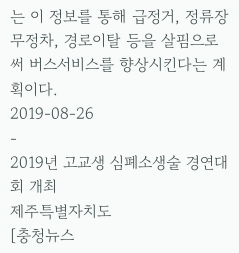는 이 정보를 통해 급정거, 정류장 무정차, 경로이탈 등을 살핌으로써 버스서비스를 향상시킨다는 계획이다.
2019-08-26
-
2019년 고교생 심폐소생술 경연대회 개최
제주특별자치도
[충청뉴스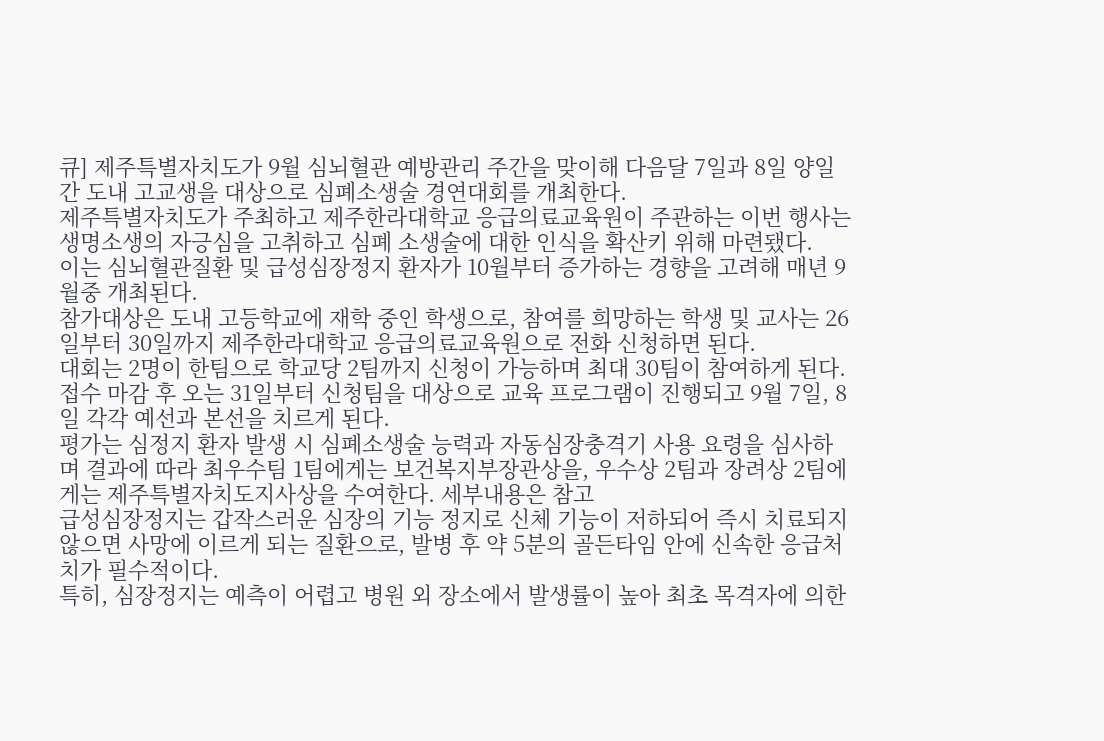큐] 제주특별자치도가 9월 심뇌혈관 예방관리 주간을 맞이해 다음달 7일과 8일 양일간 도내 고교생을 대상으로 심폐소생술 경연대회를 개최한다.
제주특별자치도가 주최하고 제주한라대학교 응급의료교육원이 주관하는 이번 행사는 생명소생의 자긍심을 고취하고 심폐 소생술에 대한 인식을 확산키 위해 마련됐다.
이는 심뇌혈관질환 및 급성심장정지 환자가 10월부터 증가하는 경향을 고려해 매년 9월중 개최된다.
참가대상은 도내 고등학교에 재학 중인 학생으로, 참여를 희망하는 학생 및 교사는 26일부터 30일까지 제주한라대학교 응급의료교육원으로 전화 신청하면 된다.
대회는 2명이 한팀으로 학교당 2팀까지 신청이 가능하며 최대 30팀이 참여하게 된다.
접수 마감 후 오는 31일부터 신청팀을 대상으로 교육 프로그램이 진행되고 9월 7일, 8일 각각 예선과 본선을 치르게 된다.
평가는 심정지 환자 발생 시 심폐소생술 능력과 자동심장충격기 사용 요령을 심사하며 결과에 따라 최우수팀 1팀에게는 보건복지부장관상을, 우수상 2팀과 장려상 2팀에게는 제주특별자치도지사상을 수여한다. 세부내용은 참고
급성심장정지는 갑작스러운 심장의 기능 정지로 신체 기능이 저하되어 즉시 치료되지 않으면 사망에 이르게 되는 질환으로, 발병 후 약 5분의 골든타임 안에 신속한 응급처치가 필수적이다.
특히, 심장정지는 예측이 어렵고 병원 외 장소에서 발생률이 높아 최초 목격자에 의한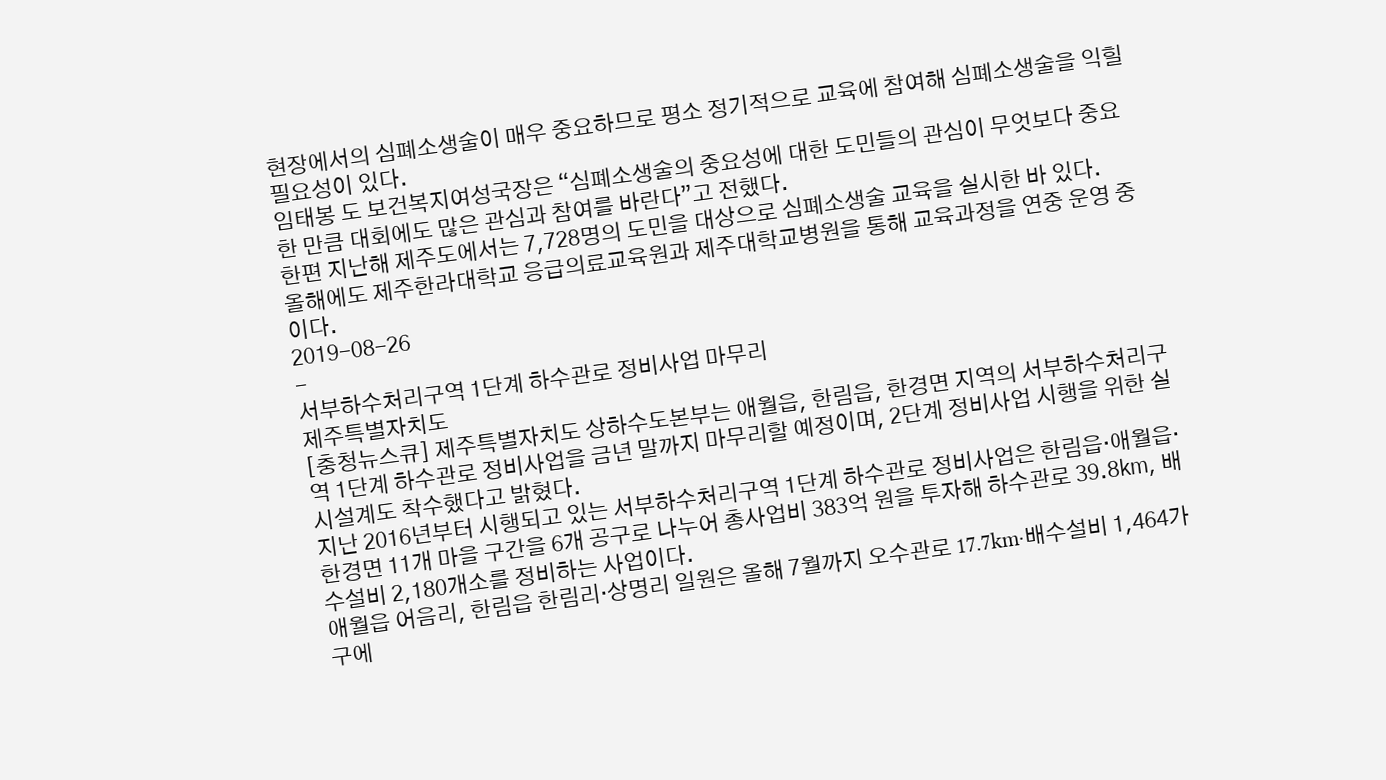현장에서의 심폐소생술이 매우 중요하므로 평소 정기적으로 교육에 참여해 심폐소생술을 익힐 필요성이 있다.
임태봉 도 보건복지여성국장은 “심폐소생술의 중요성에 대한 도민들의 관심이 무엇보다 중요한 만큼 대회에도 많은 관심과 참여를 바란다”고 전했다.
한편 지난해 제주도에서는 7,728명의 도민을 대상으로 심폐소생술 교육을 실시한 바 있다.
올해에도 제주한라대학교 응급의료교육원과 제주대학교병원을 통해 교육과정을 연중 운영 중이다.
2019-08-26
-
서부하수처리구역 1단계 하수관로 정비사업 마무리
제주특별자치도
[충청뉴스큐] 제주특별자치도 상하수도본부는 애월읍, 한림읍, 한경면 지역의 서부하수처리구역 1단계 하수관로 정비사업을 금년 말까지 마무리할 예정이며, 2단계 정비사업 시행을 위한 실시설계도 착수했다고 밝혔다.
지난 2016년부터 시행되고 있는 서부하수처리구역 1단계 하수관로 정비사업은 한림읍·애월읍·한경면 11개 마을 구간을 6개 공구로 나누어 총사업비 383억 원을 투자해 하수관로 39.8㎞, 배수설비 2,180개소를 정비하는 사업이다.
애월읍 어음리, 한림읍 한림리·상명리 일원은 올해 7월까지 오수관로 17.7km·배수설비 1,464가구에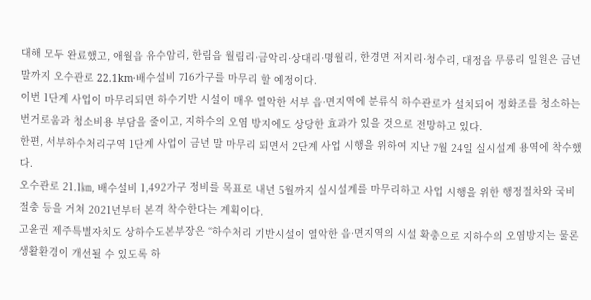대해 모두 완료했고, 애월읍 유수암리, 한림읍 월림리·금악리·상대리·명월리, 한경면 저지리·청수리, 대정읍 무릉리 일원은 금년말까지 오수관로 22.1km·배수설비 716가구를 마무리 할 예정이다.
이번 1단계 사업이 마무리되면 하수기반 시설이 매우 열악한 서부 읍·면지역에 분류식 하수관로가 설치되어 정화조를 청소하는 번거로움과 청소비용 부담을 줄이고, 지하수의 오염 방지에도 상당한 효과가 있을 것으로 전망하고 있다.
한편, 서부하수처리구역 1단계 사업이 금년 말 마무리 되면서 2단계 사업 시행을 위하여 지난 7월 24일 실시설계 용역에 착수했다.
오수관로 21.1㎞, 배수설비 1,492가구 정비를 목표로 내년 5월까지 실시설계를 마무리하고 사업 시행을 위한 행정절차와 국비절충 등을 거쳐 2021년부터 본격 착수한다는 계획이다.
고윤권 제주특별자치도 상하수도본부장은 “하수처리 기반시설이 열악한 읍·면지역의 시설 확충으로 지하수의 오염방지는 물론 생활환경이 개선될 수 있도록 하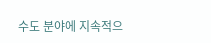수도 분야에 지속적으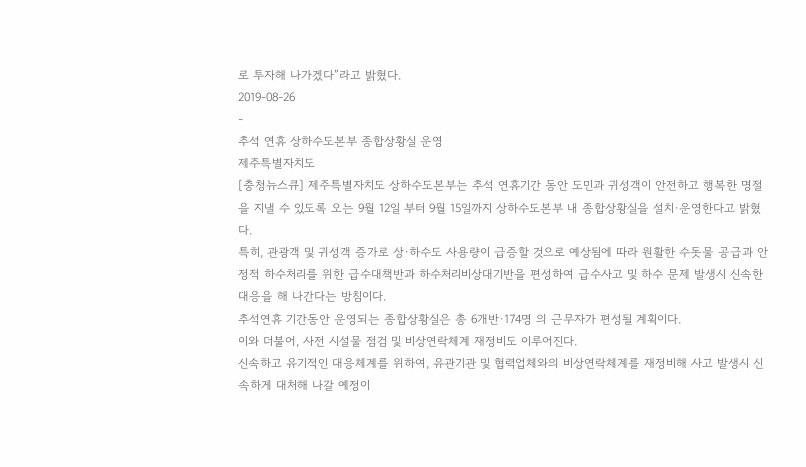로 투자해 나가겠다”라고 밝혔다.
2019-08-26
-
추석 연휴 상하수도본부 종합상황실 운영
제주특별자치도
[충청뉴스큐] 제주특별자치도 상하수도본부는 추석 연휴기간 동안 도민과 귀성객이 안전하고 행복한 명절을 지낼 수 있도록 오는 9월 12일 부터 9월 15일까지 상하수도본부 내 종합상황실을 설치·운영한다고 밝혔다.
특히, 관광객 및 귀성객 증가로 상·하수도 사용량이 급증할 것으로 예상됨에 따라 원활한 수돗물 공급과 안정적 하수처리를 위한 급수대책반과 하수처리비상대기반을 편성하여 급수사고 및 하수 문제 발생시 신속한 대응을 해 나간다는 방침이다.
추석연휴 기간동안 운영되는 종합상황실은 총 6개반·174명 의 근무자가 편성될 계획이다.
이와 더불어, 사전 시설물 점검 및 비상연락체계 재정비도 이루어진다.
신속하고 유기적인 대응체계를 위하여, 유관기관 및 협력업체와의 비상연락체계를 재정비해 사고 발생시 신속하게 대처해 나갈 예정이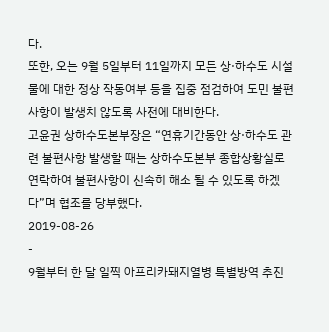다.
또한, 오는 9월 5일부터 11일까지 모든 상·하수도 시설물에 대한 정상 작동여부 등을 집중 점검하여 도민 불편사항이 발생치 않도록 사전에 대비한다.
고윤권 상하수도본부장은 “연휴기간동안 상·하수도 관련 불편사항 발생할 때는 상하수도본부 종합상황실로 연락하여 불편사항이 신속히 해소 될 수 있도록 하겠다”며 협조를 당부했다.
2019-08-26
-
9월부터 한 달 일찍 아프리카돼지열병 특별방역 추진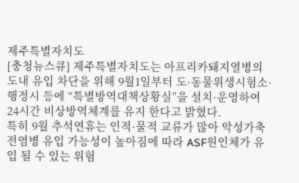제주특별자치도
[충청뉴스큐] 제주특별자치도는 아프리카돼지열병의 도내 유입 차단을 위해 9월1일부터 도·동물위생시험소·행정시 등에 “특별방역대책상황실”을 설치·운영하여 24시간 비상방역체계를 유지 한다고 밝혔다.
특히 9월 추석연휴는 인적·물적 교류가 많아 악성가축전염병 유입 가능성이 높아짐에 따라 ASF원인체가 유입 될 수 있는 위험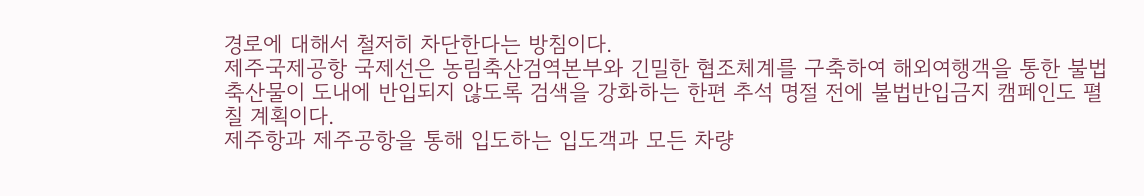경로에 대해서 철저히 차단한다는 방침이다.
제주국제공항 국제선은 농림축산검역본부와 긴밀한 협조체계를 구축하여 해외여행객을 통한 불법축산물이 도내에 반입되지 않도록 검색을 강화하는 한편 추석 명절 전에 불법반입금지 캠페인도 펼칠 계획이다.
제주항과 제주공항을 통해 입도하는 입도객과 모든 차량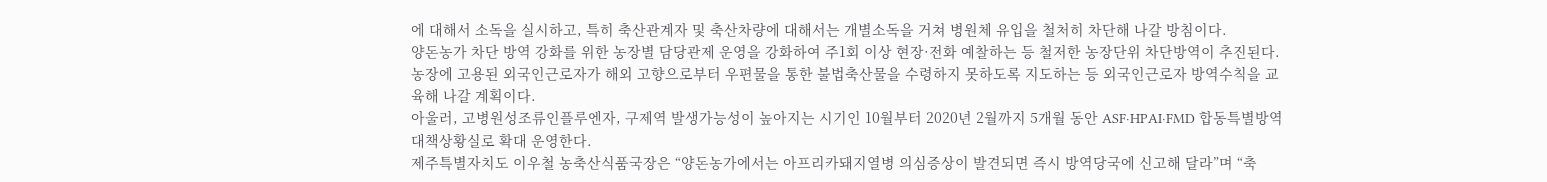에 대해서 소독을 실시하고, 특히 축산관계자 및 축산차량에 대해서는 개별소독을 거쳐 병원체 유입을 철처히 차단해 나갈 방침이다.
양돈농가 차단 방역 강화를 위한 농장별 담당관제 운영을 강화하여 주1회 이상 현장·전화 예찰하는 등 철저한 농장단위 차단방역이 추진된다.
농장에 고용된 외국인근로자가 해외 고향으로부터 우편물을 통한 불법축산물을 수령하지 못하도록 지도하는 등 외국인근로자 방역수칙을 교육해 나갈 계획이다.
아울러, 고병원성조류인플루엔자, 구제역 발생가능성이 높아지는 시기인 10월부터 2020년 2월까지 5개월 동안 ASF·HPAI·FMD 합동특별방역대책상황실로 확대 운영한다.
제주특별자치도 이우철 농축산식품국장은 “양돈농가에서는 아프리카돼지열병 의심증상이 발견되면 즉시 방역당국에 신고해 달라”며 “축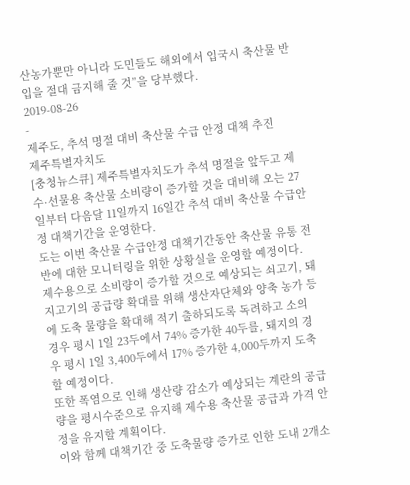산농가뿐만 아니라 도민들도 해외에서 입국시 축산물 반입을 절대 금지해 줄 것”을 당부했다.
2019-08-26
-
제주도, 추석 명절 대비 축산물 수급 안정 대책 추진
제주특별자치도
[충청뉴스큐] 제주특별자치도가 추석 명절을 앞두고 제수·선물용 축산물 소비량이 증가할 것을 대비해 오는 27일부터 다음달 11일까지 16일간 추석 대비 축산물 수급안정 대책기간을 운영한다.
도는 이번 축산물 수급안정 대책기간동안 축산물 유통 전반에 대한 모니터링을 위한 상황실을 운영할 예정이다.
제수용으로 소비량이 증가할 것으로 예상되는 쇠고기, 돼지고기의 공급량 확대를 위해 생산자단체와 양축 농가 등에 도축 물량을 확대해 적기 출하되도록 독려하고 소의 경우 평시 1일 23두에서 74% 증가한 40두를, 돼지의 경우 평시 1일 3,400두에서 17% 증가한 4,000두까지 도축할 예정이다.
또한 폭염으로 인해 생산량 감소가 예상되는 계란의 공급량을 평시수준으로 유지해 제수용 축산물 공급과 가격 안정을 유지할 계획이다.
이와 함께 대책기간 중 도축물량 증가로 인한 도내 2개소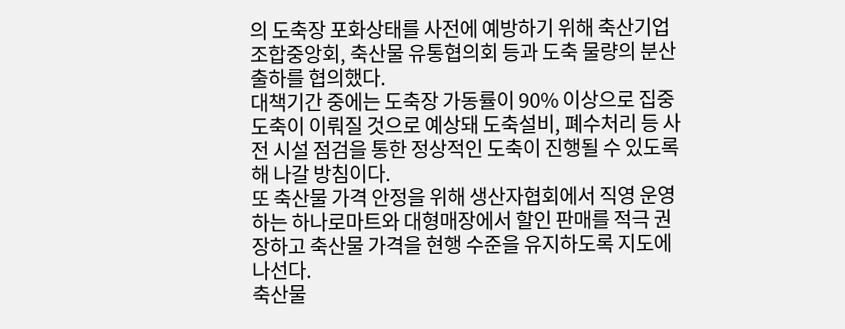의 도축장 포화상태를 사전에 예방하기 위해 축산기업조합중앙회, 축산물 유통협의회 등과 도축 물량의 분산 출하를 협의했다.
대책기간 중에는 도축장 가동률이 90% 이상으로 집중도축이 이뤄질 것으로 예상돼 도축설비, 폐수처리 등 사전 시설 점검을 통한 정상적인 도축이 진행될 수 있도록 해 나갈 방침이다.
또 축산물 가격 안정을 위해 생산자협회에서 직영 운영하는 하나로마트와 대형매장에서 할인 판매를 적극 권장하고 축산물 가격을 현행 수준을 유지하도록 지도에 나선다.
축산물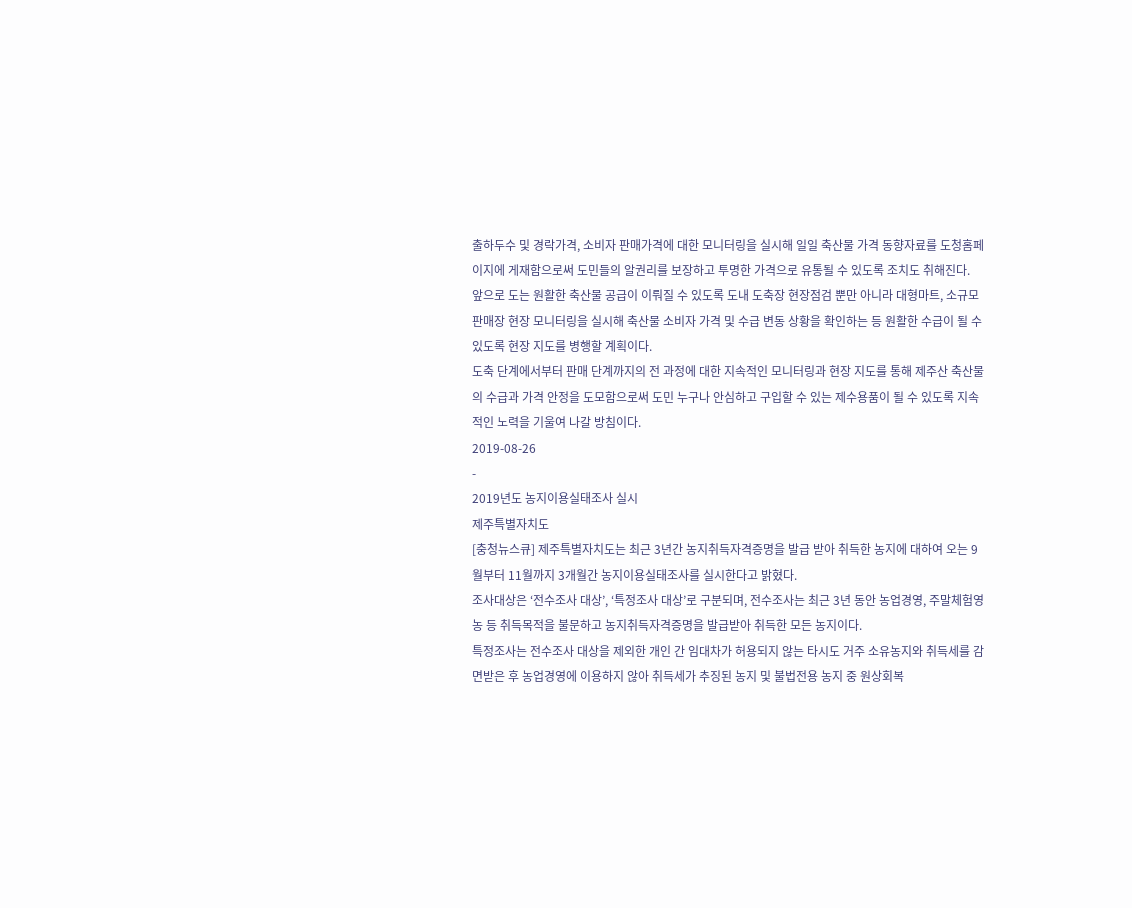출하두수 및 경락가격, 소비자 판매가격에 대한 모니터링을 실시해 일일 축산물 가격 동향자료를 도청홈페이지에 게재함으로써 도민들의 알권리를 보장하고 투명한 가격으로 유통될 수 있도록 조치도 취해진다.
앞으로 도는 원활한 축산물 공급이 이뤄질 수 있도록 도내 도축장 현장점검 뿐만 아니라 대형마트, 소규모 판매장 현장 모니터링을 실시해 축산물 소비자 가격 및 수급 변동 상황을 확인하는 등 원활한 수급이 될 수 있도록 현장 지도를 병행할 계획이다.
도축 단계에서부터 판매 단계까지의 전 과정에 대한 지속적인 모니터링과 현장 지도를 통해 제주산 축산물의 수급과 가격 안정을 도모함으로써 도민 누구나 안심하고 구입할 수 있는 제수용품이 될 수 있도록 지속적인 노력을 기울여 나갈 방침이다.
2019-08-26
-
2019년도 농지이용실태조사 실시
제주특별자치도
[충청뉴스큐] 제주특별자치도는 최근 3년간 농지취득자격증명을 발급 받아 취득한 농지에 대하여 오는 9월부터 11월까지 3개월간 농지이용실태조사를 실시한다고 밝혔다.
조사대상은 ‘전수조사 대상’, ‘특정조사 대상’로 구분되며, 전수조사는 최근 3년 동안 농업경영, 주말체험영농 등 취득목적을 불문하고 농지취득자격증명을 발급받아 취득한 모든 농지이다.
특정조사는 전수조사 대상을 제외한 개인 간 임대차가 허용되지 않는 타시도 거주 소유농지와 취득세를 감면받은 후 농업경영에 이용하지 않아 취득세가 추징된 농지 및 불법전용 농지 중 원상회복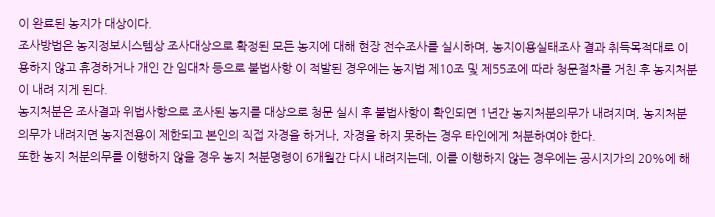이 완료된 농지가 대상이다.
조사방법은 농지정보시스템상 조사대상으로 확정된 모든 농지에 대해 현장 전수조사를 실시하며, 농지이용실태조사 결과 취득목적대로 이용하지 않고 휴경하거나 개인 간 임대차 등으로 불법사항 이 적발된 경우에는 농지법 제10조 및 제55조에 따라 청문절차를 거친 후 농지처분이 내려 지게 된다.
농지처분은 조사결과 위법사항으로 조사된 농지를 대상으로 청문 실시 후 불법사항이 확인되면 1년간 농지처분의무가 내려지며, 농지처분의무가 내려지면 농지전용이 제한되고 본인의 직접 자경을 하거나, 자경을 하지 못하는 경우 타인에게 처분하여야 한다.
또한 농지 처분의무를 이행하지 않을 경우 농지 처분명령이 6개월간 다시 내려지는데, 이를 이행하지 않는 경우에는 공시지가의 20%에 해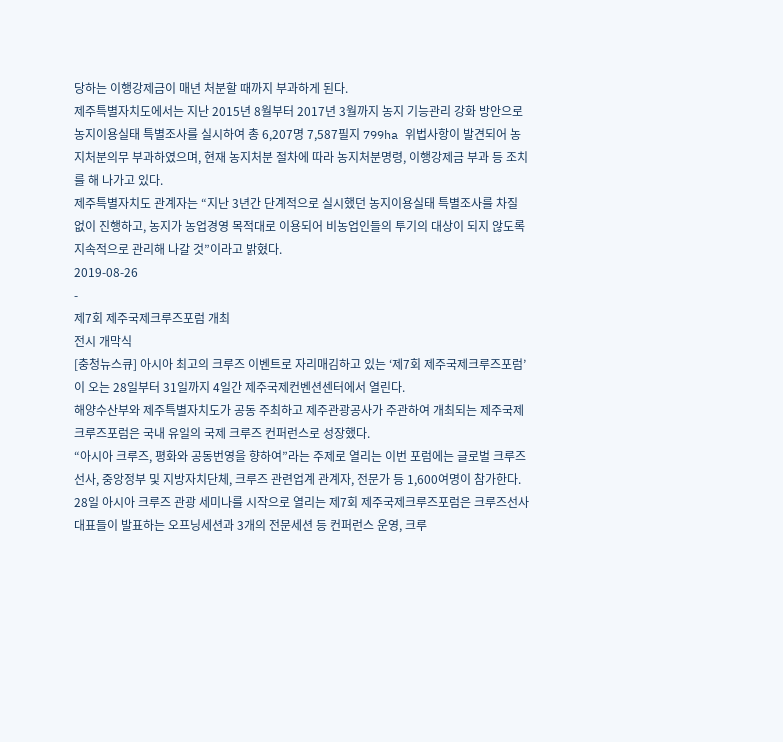당하는 이행강제금이 매년 처분할 때까지 부과하게 된다.
제주특별자치도에서는 지난 2015년 8월부터 2017년 3월까지 농지 기능관리 강화 방안으로 농지이용실태 특별조사를 실시하여 총 6,207명 7,587필지 799ha 위법사항이 발견되어 농지처분의무 부과하였으며, 현재 농지처분 절차에 따라 농지처분명령, 이행강제금 부과 등 조치를 해 나가고 있다.
제주특별자치도 관계자는 “지난 3년간 단계적으로 실시했던 농지이용실태 특별조사를 차질 없이 진행하고, 농지가 농업경영 목적대로 이용되어 비농업인들의 투기의 대상이 되지 않도록 지속적으로 관리해 나갈 것”이라고 밝혔다.
2019-08-26
-
제7회 제주국제크루즈포럼 개최
전시 개막식
[충청뉴스큐] 아시아 최고의 크루즈 이벤트로 자리매김하고 있는 ‘제7회 제주국제크루즈포럼’이 오는 28일부터 31일까지 4일간 제주국제컨벤션센터에서 열린다.
해양수산부와 제주특별자치도가 공동 주최하고 제주관광공사가 주관하여 개최되는 제주국제크루즈포럼은 국내 유일의 국제 크루즈 컨퍼런스로 성장했다.
“아시아 크루즈, 평화와 공동번영을 향하여”라는 주제로 열리는 이번 포럼에는 글로벌 크루즈선사, 중앙정부 및 지방자치단체, 크루즈 관련업계 관계자, 전문가 등 1,600여명이 참가한다.
28일 아시아 크루즈 관광 세미나를 시작으로 열리는 제7회 제주국제크루즈포럼은 크루즈선사 대표들이 발표하는 오프닝세션과 3개의 전문세션 등 컨퍼런스 운영, 크루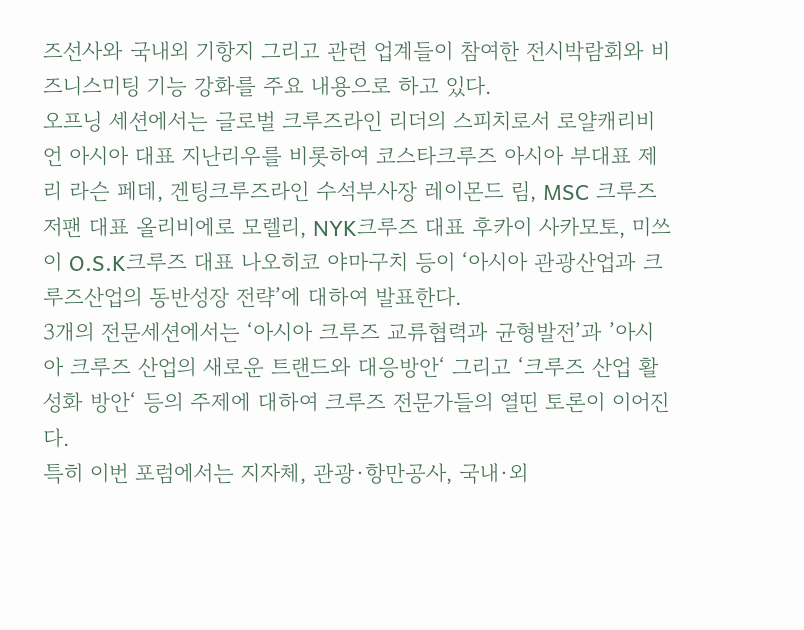즈선사와 국내외 기항지 그리고 관련 업계들이 참여한 전시박람회와 비즈니스미팅 기능 강화를 주요 내용으로 하고 있다.
오프닝 세션에서는 글로벌 크루즈라인 리더의 스피치로서 로얄캐리비언 아시아 대표 지난리우를 비롯하여 코스타크루즈 아시아 부대표 제리 라슨 페데, 겐팅크루즈라인 수석부사장 레이몬드 림, MSC 크루즈저팬 대표 올리비에로 모렐리, NYK크루즈 대표 후카이 사카모토, 미쓰이 O.S.K크루즈 대표 나오히코 야마구치 등이 ‘아시아 관광산업과 크루즈산업의 동반성장 전략’에 대하여 발표한다.
3개의 전문세션에서는 ‘아시아 크루즈 교류협력과 균형발전’과 ’아시아 크루즈 산업의 새로운 트랜드와 대응방안‘ 그리고 ‘크루즈 산업 활성화 방안‘ 등의 주제에 대하여 크루즈 전문가들의 열띤 토론이 이어진다.
특히 이번 포럼에서는 지자체, 관광·항만공사, 국내·외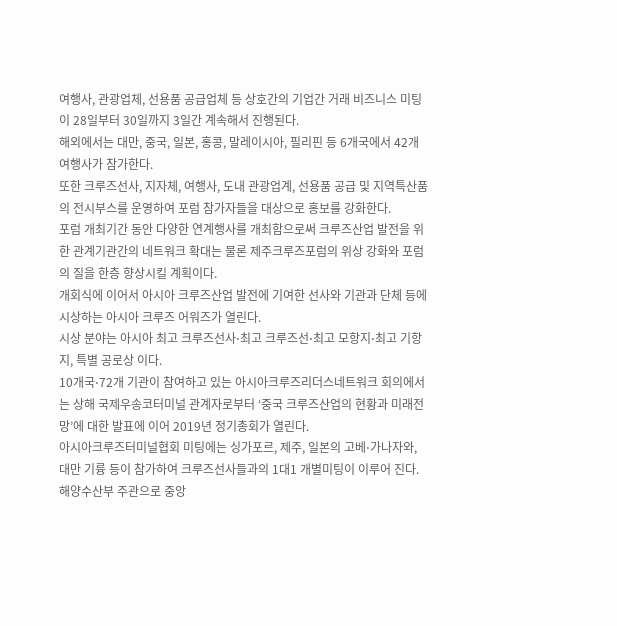여행사, 관광업체, 선용품 공급업체 등 상호간의 기업간 거래 비즈니스 미팅이 28일부터 30일까지 3일간 계속해서 진행된다.
해외에서는 대만, 중국, 일본, 홍콩, 말레이시아, 필리핀 등 6개국에서 42개 여행사가 참가한다.
또한 크루즈선사, 지자체, 여행사, 도내 관광업계, 선용품 공급 및 지역특산품의 전시부스를 운영하여 포럼 참가자들을 대상으로 홍보를 강화한다.
포럼 개최기간 동안 다양한 연계행사를 개최함으로써 크루즈산업 발전을 위한 관계기관간의 네트워크 확대는 물론 제주크루즈포럼의 위상 강화와 포럼의 질을 한층 향상시킬 계획이다.
개회식에 이어서 아시아 크루즈산업 발전에 기여한 선사와 기관과 단체 등에 시상하는 아시아 크루즈 어워즈가 열린다.
시상 분야는 아시아 최고 크루즈선사⋅최고 크루즈선⋅최고 모항지⋅최고 기항지, 특별 공로상 이다.
10개국⋅72개 기관이 참여하고 있는 아시아크루즈리더스네트워크 회의에서는 상해 국제우송코터미널 관계자로부터 ‘중국 크루즈산업의 현황과 미래전망’에 대한 발표에 이어 2019년 정기총회가 열린다.
아시아크루즈터미널협회 미팅에는 싱가포르, 제주, 일본의 고베⋅가나자와, 대만 기륭 등이 참가하여 크루즈선사들과의 1대1 개별미팅이 이루어 진다.
해양수산부 주관으로 중앙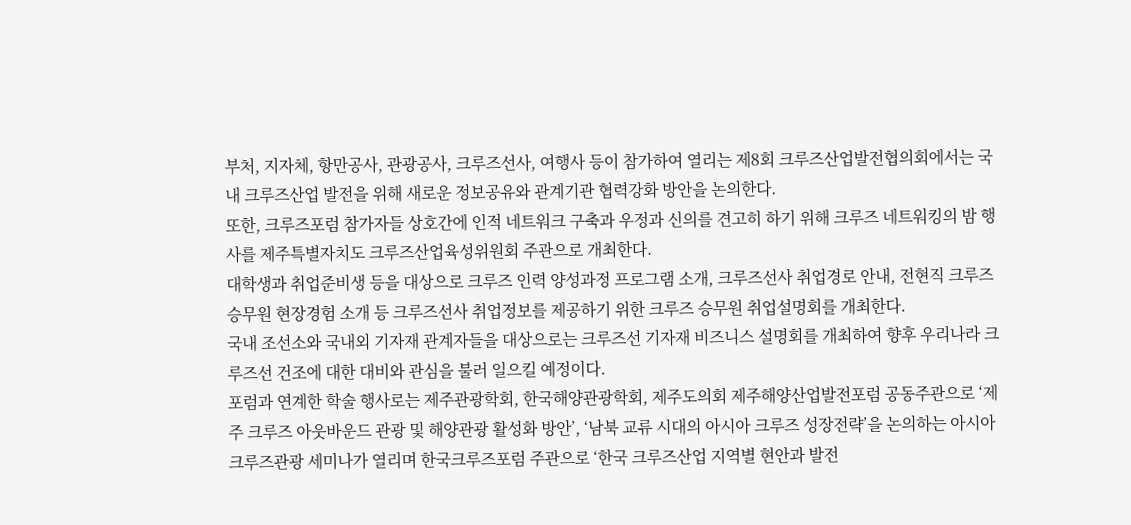부처, 지자체, 항만공사, 관광공사, 크루즈선사, 여행사 등이 참가하여 열리는 제8회 크루즈산업발전협의회에서는 국내 크루즈산업 발전을 위해 새로운 정보공유와 관계기관 협력강화 방안을 논의한다.
또한, 크루즈포럼 참가자들 상호간에 인적 네트워크 구축과 우정과 신의를 견고히 하기 위해 크루즈 네트워킹의 밤 행사를 제주특별자치도 크루즈산업육성위원회 주관으로 개최한다.
대학생과 취업준비생 등을 대상으로 크루즈 인력 양성과정 프로그램 소개, 크루즈선사 취업경로 안내, 전현직 크루즈 승무원 현장경험 소개 등 크루즈선사 취업정보를 제공하기 위한 크루즈 승무원 취업설명회를 개최한다.
국내 조선소와 국내외 기자재 관계자들을 대상으로는 크루즈선 기자재 비즈니스 설명회를 개최하여 향후 우리나라 크루즈선 건조에 대한 대비와 관심을 불러 일으킬 예정이다.
포럼과 연계한 학술 행사로는 제주관광학회, 한국해양관광학회, 제주도의회 제주해양산업발전포럼 공동주관으로 ‘제주 크루즈 아웃바운드 관광 및 해양관광 활성화 방안’, ‘남북 교류 시대의 아시아 크루즈 성장전략’을 논의하는 아시아 크루즈관광 세미나가 열리며 한국크루즈포럼 주관으로 ‘한국 크루즈산업 지역별 현안과 발전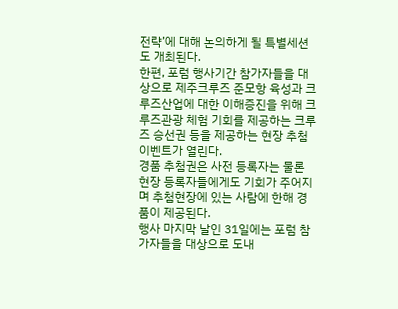전략’에 대해 논의하게 될 특별세션도 개최된다.
한편, 포럼 행사기간 참가자들을 대상으로 제주크루즈 준모항 육성과 크루즈산업에 대한 이해증진을 위해 크루즈관광 체험 기회를 제공하는 크루즈 승선권 등을 제공하는 현장 추첨 이벤트가 열린다.
경품 추첨권은 사전 등록자는 물론 현장 등록자들에게도 기회가 주어지며 추첨현장에 있는 사람에 한해 경품이 제공된다.
행사 마지막 날인 31일에는 포럼 참가자들을 대상으로 도내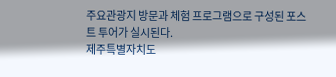주요관광지 방문과 체험 프로그램으로 구성된 포스트 투어가 실시된다.
제주특별자치도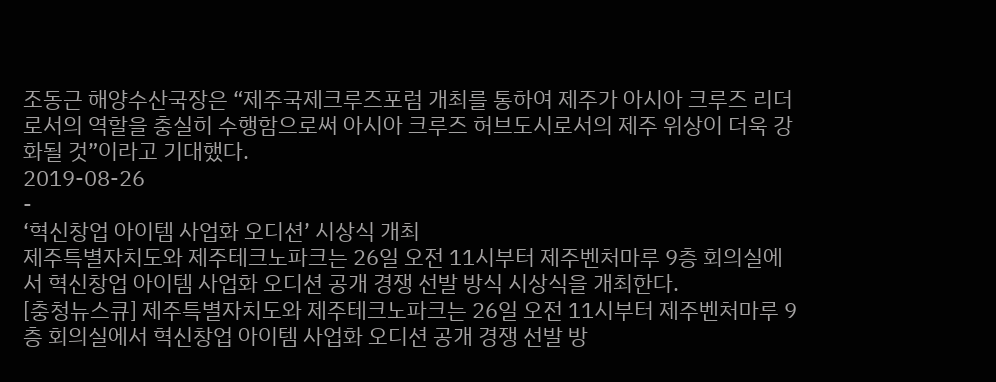조동근 해양수산국장은 “제주국제크루즈포럼 개최를 통하여 제주가 아시아 크루즈 리더로서의 역할을 충실히 수행함으로써 아시아 크루즈 허브도시로서의 제주 위상이 더욱 강화될 것”이라고 기대했다.
2019-08-26
-
‘혁신창업 아이템 사업화 오디션’ 시상식 개최
제주특별자치도와 제주테크노파크는 26일 오전 11시부터 제주벤처마루 9층 회의실에서 혁신창업 아이템 사업화 오디션 공개 경쟁 선발 방식 시상식을 개최한다.
[충청뉴스큐] 제주특별자치도와 제주테크노파크는 26일 오전 11시부터 제주벤처마루 9층 회의실에서 혁신창업 아이템 사업화 오디션 공개 경쟁 선발 방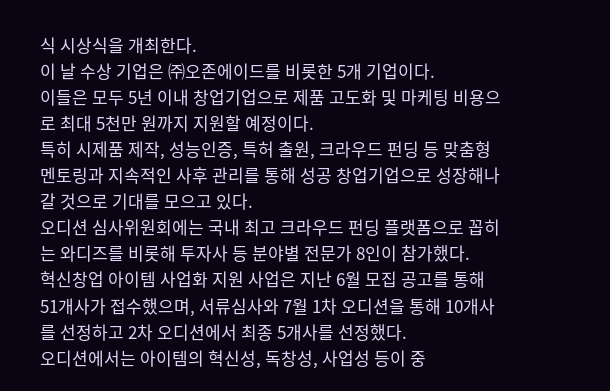식 시상식을 개최한다.
이 날 수상 기업은 ㈜오존에이드를 비롯한 5개 기업이다.
이들은 모두 5년 이내 창업기업으로 제품 고도화 및 마케팅 비용으로 최대 5천만 원까지 지원할 예정이다.
특히 시제품 제작, 성능인증, 특허 출원, 크라우드 펀딩 등 맞춤형 멘토링과 지속적인 사후 관리를 통해 성공 창업기업으로 성장해나갈 것으로 기대를 모으고 있다.
오디션 심사위원회에는 국내 최고 크라우드 펀딩 플랫폼으로 꼽히는 와디즈를 비롯해 투자사 등 분야별 전문가 8인이 참가했다.
혁신창업 아이템 사업화 지원 사업은 지난 6월 모집 공고를 통해 51개사가 접수했으며, 서류심사와 7월 1차 오디션을 통해 10개사를 선정하고 2차 오디션에서 최종 5개사를 선정했다.
오디션에서는 아이템의 혁신성, 독창성, 사업성 등이 중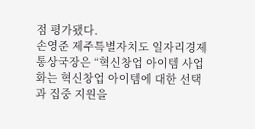점 평가됐다.
손영준 제주특별자치도 일자리경제통상국장은 “혁신창업 아이템 사업화는 혁신창업 아이템에 대한 선택과 집중 지원을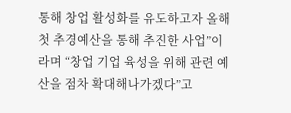통해 창업 활성화를 유도하고자 올해 첫 추경예산을 통해 추진한 사업”이라며 “창업 기업 육성을 위해 관련 예산을 점차 확대해나가겠다”고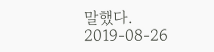말했다.
2019-08-26